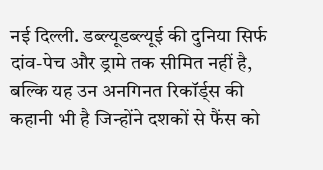नई दिल्ली. डब्ल्यूडब्ल्यूई की दुनिया सिर्फ दांव-पेच और ड्रामे तक सीमित नहीं है, बल्कि यह उन अनगिनत रिकॉर्ड्स की कहानी भी है जिन्होंने दशकों से फैंस को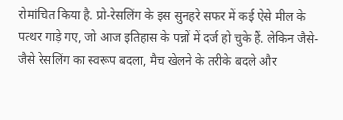रोमांचित किया है. प्रो-रेसलिंग के इस सुनहरे सफर में कई ऐसे मील के पत्थर गाड़े गए, जो आज इतिहास के पन्नों में दर्ज हो चुके हैं. लेकिन जैसे-जैसे रेसलिंग का स्वरूप बदला, मैच खेलने के तरीके बदले और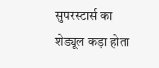सुपरस्टार्स का शेड्यूल कड़ा होता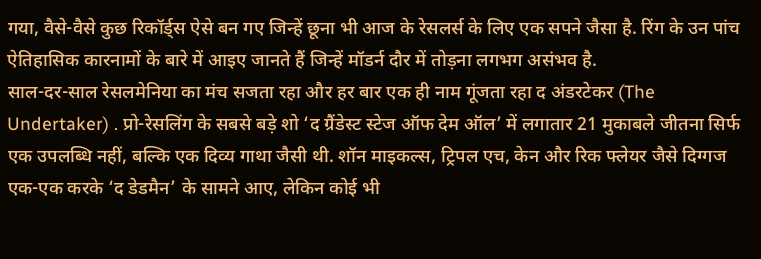गया, वैसे-वैसे कुछ रिकॉर्ड्स ऐसे बन गए जिन्हें छूना भी आज के रेसलर्स के लिए एक सपने जैसा है. रिंग के उन पांच ऐतिहासिक कारनामों के बारे में आइए जानते हैं जिन्हें मॉडर्न दौर में तोड़ना लगभग असंभव है.
साल-दर-साल रेसलमेनिया का मंच सजता रहा और हर बार एक ही नाम गूंजता रहा द अंडरटेकर (The Undertaker) . प्रो-रेसलिंग के सबसे बड़े शो ‘द ग्रैंडेस्ट स्टेज ऑफ देम ऑल’ में लगातार 21 मुकाबले जीतना सिर्फ एक उपलब्धि नहीं, बल्कि एक दिव्य गाथा जैसी थी. शॉन माइकल्स, ट्रिपल एच, केन और रिक फ्लेयर जैसे दिग्गज एक-एक करके ‘द डेडमैन’ के सामने आए, लेकिन कोई भी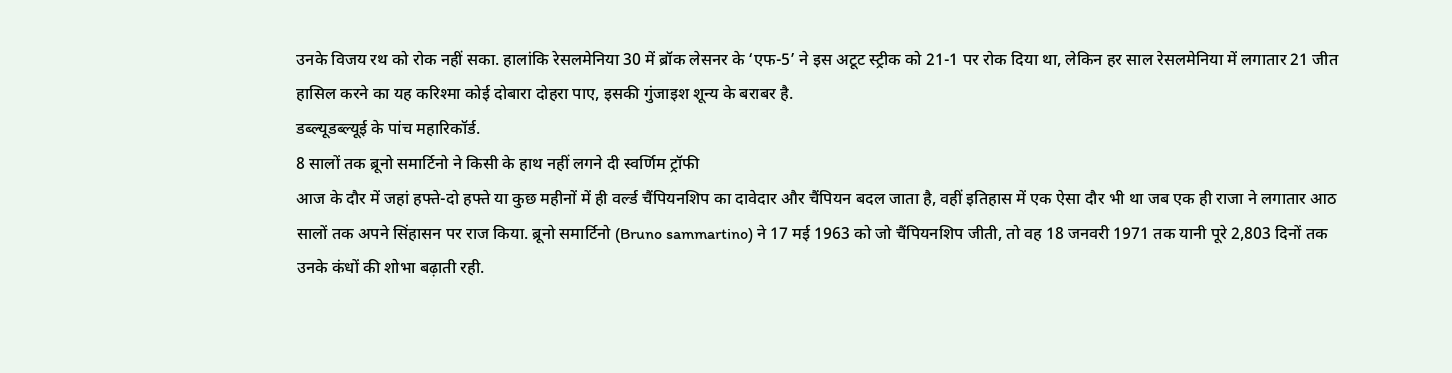उनके विजय रथ को रोक नहीं सका. हालांकि रेसलमेनिया 30 में ब्रॉक लेसनर के ‘एफ-5’ ने इस अटूट स्ट्रीक को 21-1 पर रोक दिया था, लेकिन हर साल रेसलमेनिया में लगातार 21 जीत हासिल करने का यह करिश्मा कोई दोबारा दोहरा पाए, इसकी गुंजाइश शून्य के बराबर है.
डब्ल्यूडब्ल्यूई के पांच महारिकॉर्ड.
8 सालों तक ब्रूनो समार्टिनो ने किसी के हाथ नहीं लगने दी स्वर्णिम ट्रॉफी
आज के दौर में जहां हफ्ते-दो हफ्ते या कुछ महीनों में ही वर्ल्ड चैंपियनशिप का दावेदार और चैंपियन बदल जाता है, वहीं इतिहास में एक ऐसा दौर भी था जब एक ही राजा ने लगातार आठ सालों तक अपने सिंहासन पर राज किया. ब्रूनो समार्टिनो (Bruno sammartino) ने 17 मई 1963 को जो चैंपियनशिप जीती, तो वह 18 जनवरी 1971 तक यानी पूरे 2,803 दिनों तक उनके कंधों की शोभा बढ़ाती रही.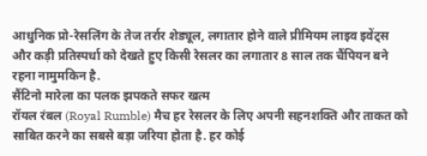आधुनिक प्रो-रेसलिंग के तेज तर्रार शेड्यूल, लगातार होने वाले प्रीमियम लाइव इवेंट्स और कड़ी प्रतिस्पर्धा को देखते हुए किसी रेसलर का लगातार 8 साल तक चैंपियन बने रहना नामुमकिन है.
सैंटिनो मारेला का पलक झपकते सफर खत्म
रॉयल रंबल (Royal Rumble) मैच हर रेसलर के लिए अपनी सहनशक्ति और ताकत को साबित करने का सबसे बड़ा जरिया होता है. हर कोई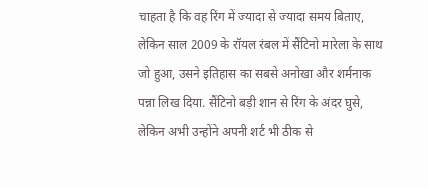चाहता है कि वह रिंग में ज्यादा से ज्यादा समय बिताए, लेकिन साल 2009 के रॉयल रंबल में सैंटिनो मारेला के साथ जो हुआ, उसने इतिहास का सबसे अनोखा और शर्मनाक पन्ना लिख दिया. सैंटिनो बड़ी शान से रिंग के अंदर घुसे, लेकिन अभी उन्होंने अपनी शर्ट भी ठीक से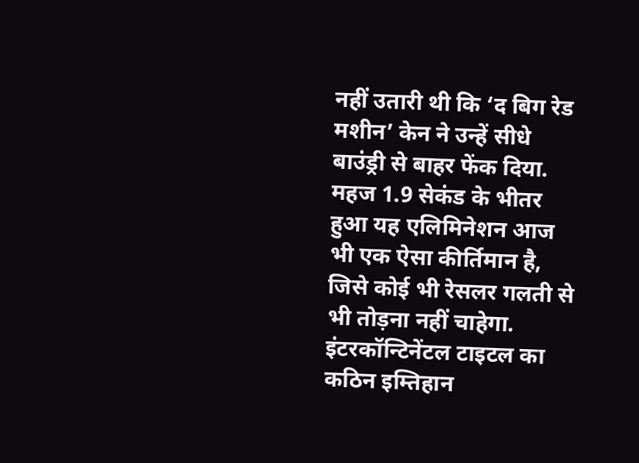नहीं उतारी थी कि ‘द बिग रेड मशीन’ केन ने उन्हें सीधे बाउंड्री से बाहर फेंक दिया. महज 1.9 सेकंड के भीतर हुआ यह एलिमिनेशन आज भी एक ऐसा कीर्तिमान है, जिसे कोई भी रेसलर गलती से भी तोड़ना नहीं चाहेगा.
इंटरकॉन्टिनेंटल टाइटल का कठिन इम्तिहान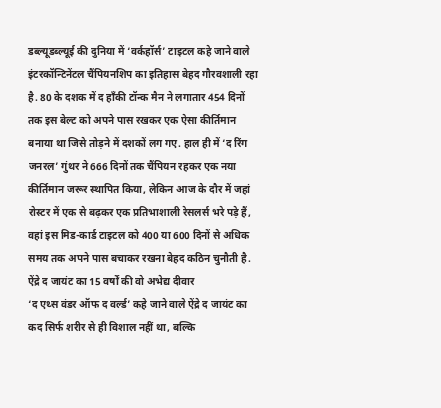डब्ल्यूडब्ल्यूई की दुनिया में ‘वर्कहॉर्स’ टाइटल कहे जाने वाले इंटरकॉन्टिनेंटल चैंपियनशिप का इतिहास बेहद गौरवशाली रहा है. 80 के दशक में द हॉंकी टॉन्क मैन ने लगातार 454 दिनों तक इस बेल्ट को अपने पास रखकर एक ऐसा कीर्तिमान बनाया था जिसे तोड़ने में दशकों लग गए. हाल ही में ‘द रिंग जनरल’ गुंथर ने 666 दिनों तक चैंपियन रहकर एक नया कीर्तिमान जरूर स्थापित किया, लेकिन आज के दौर में जहां रोस्टर में एक से बढ़कर एक प्रतिभाशाली रेसलर्स भरे पड़े हैं, वहां इस मिड-कार्ड टाइटल को 400 या 600 दिनों से अधिक समय तक अपने पास बचाकर रखना बेहद कठिन चुनौती है.
ऐंद्रे द जायंट का 15 वर्षों की वो अभेद्य दीवार
‘द एथ्स वंडर ऑफ द वर्ल्ड’ कहे जाने वाले ऐंद्रे द जायंट का कद सिर्फ शरीर से ही विशाल नहीं था, बल्कि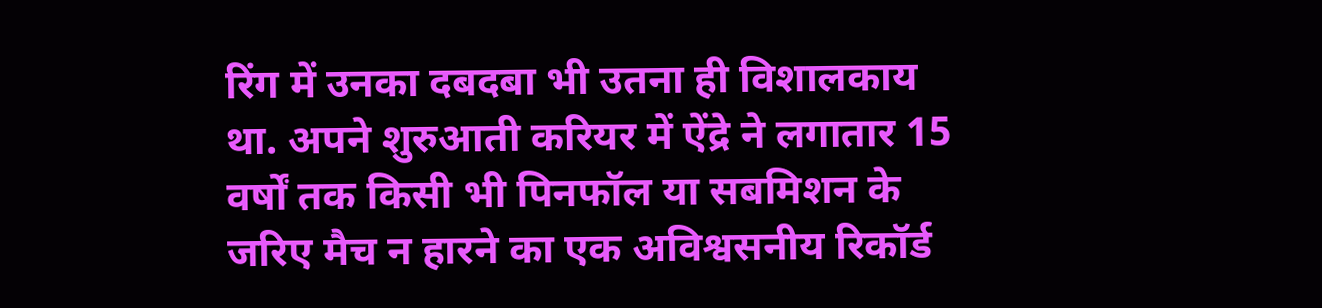रिंग में उनका दबदबा भी उतना ही विशालकाय था. अपने शुरुआती करियर में ऐंद्रे ने लगातार 15 वर्षों तक किसी भी पिनफॉल या सबमिशन के जरिए मैच न हारने का एक अविश्वसनीय रिकॉर्ड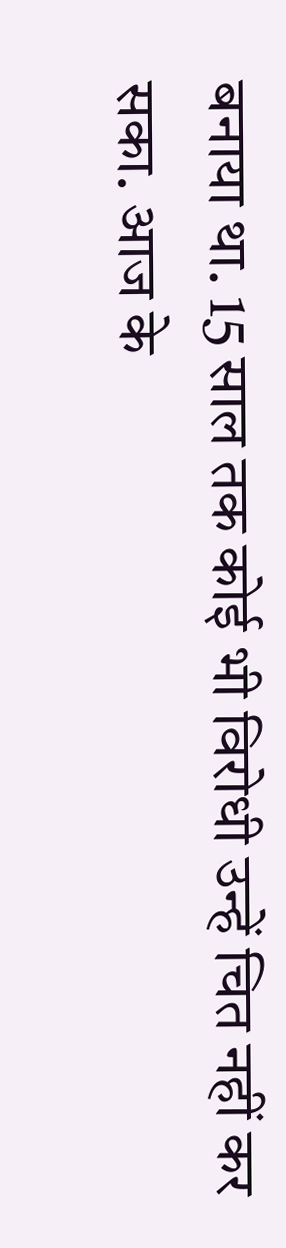बनाया था. 15 साल तक कोई भी विरोधी उन्हें चित नहीं कर सका. आज के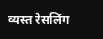व्यस्त रेसलिंग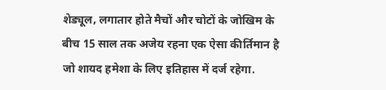शेड्यूल, लगातार होते मैचों और चोटों के जोखिम के बीच 15 साल तक अजेय रहना एक ऐसा कीर्तिमान है जो शायद हमेशा के लिए इतिहास में दर्ज रहेगा.